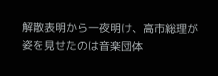解散表明から一夜明け、高市総理が姿を見せたのは音楽団体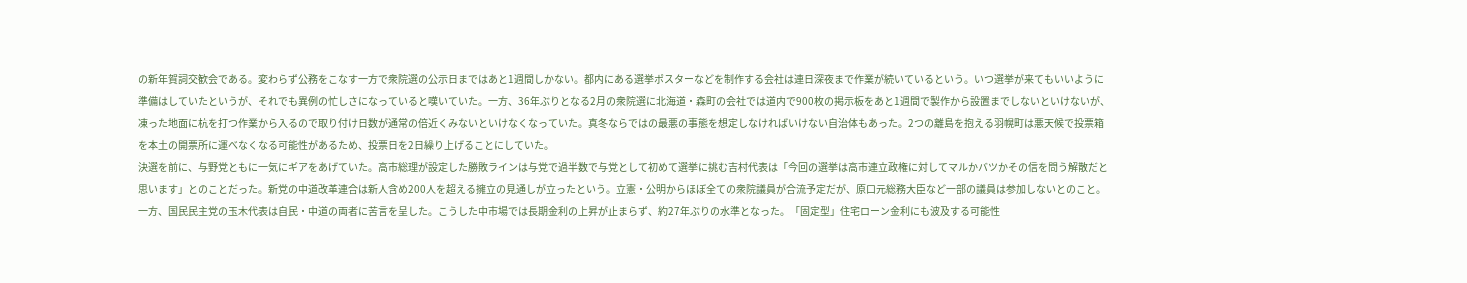の新年賀詞交歓会である。変わらず公務をこなす一方で衆院選の公示日まではあと1週間しかない。都内にある選挙ポスターなどを制作する会社は連日深夜まで作業が続いているという。いつ選挙が来てもいいように準備はしていたというが、それでも異例の忙しさになっていると嘆いていた。一方、36年ぶりとなる2月の衆院選に北海道・森町の会社では道内で900枚の掲示板をあと1週間で製作から設置までしないといけないが、凍った地面に杭を打つ作業から入るので取り付け日数が通常の倍近くみないといけなくなっていた。真冬ならではの最悪の事態を想定しなければいけない自治体もあった。2つの離島を抱える羽幌町は悪天候で投票箱を本土の開票所に運べなくなる可能性があるため、投票日を2日繰り上げることにしていた。
決選を前に、与野党ともに一気にギアをあげていた。高市総理が設定した勝敗ラインは与党で過半数で与党として初めて選挙に挑む吉村代表は「今回の選挙は高市連立政権に対してマルかバツかその信を問う解散だと思います」とのことだった。新党の中道改革連合は新人含め200人を超える擁立の見通しが立ったという。立憲・公明からほぼ全ての衆院議員が合流予定だが、原口元総務大臣など一部の議員は参加しないとのこと。一方、国民民主党の玉木代表は自民・中道の両者に苦言を呈した。こうした中市場では長期金利の上昇が止まらず、約27年ぶりの水準となった。「固定型」住宅ローン金利にも波及する可能性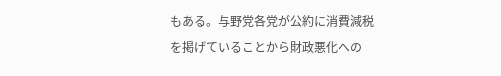もある。与野党各党が公約に消費減税を掲げていることから財政悪化への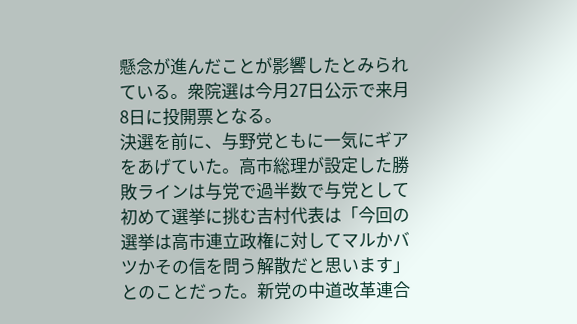懸念が進んだことが影響したとみられている。衆院選は今月27日公示で来月8日に投開票となる。
決選を前に、与野党ともに一気にギアをあげていた。高市総理が設定した勝敗ラインは与党で過半数で与党として初めて選挙に挑む吉村代表は「今回の選挙は高市連立政権に対してマルかバツかその信を問う解散だと思います」とのことだった。新党の中道改革連合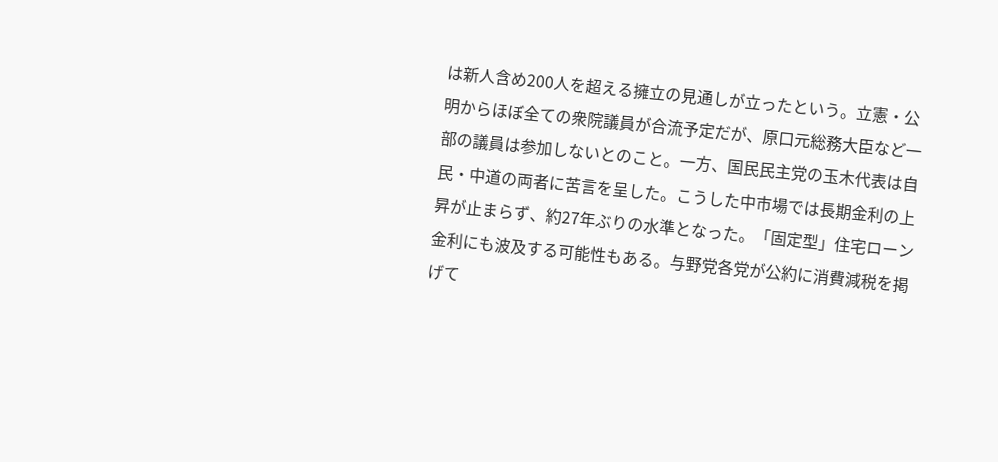は新人含め200人を超える擁立の見通しが立ったという。立憲・公明からほぼ全ての衆院議員が合流予定だが、原口元総務大臣など一部の議員は参加しないとのこと。一方、国民民主党の玉木代表は自民・中道の両者に苦言を呈した。こうした中市場では長期金利の上昇が止まらず、約27年ぶりの水準となった。「固定型」住宅ローン金利にも波及する可能性もある。与野党各党が公約に消費減税を掲げて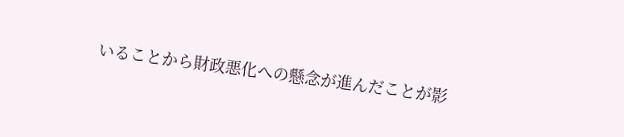いることから財政悪化への懸念が進んだことが影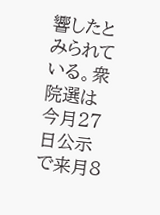響したとみられている。衆院選は今月27日公示で来月8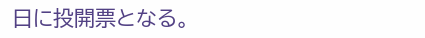日に投開票となる。